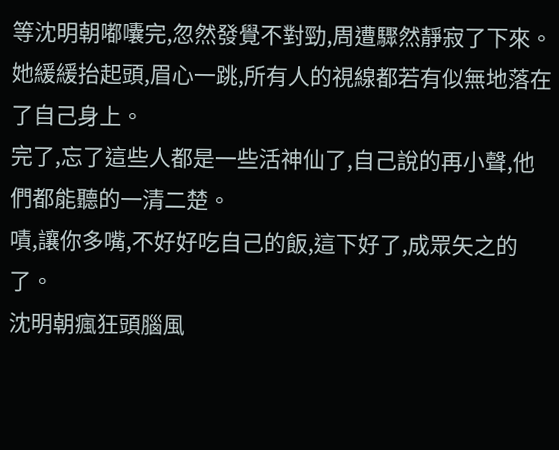等沈明朝嘟囔完,忽然發覺不對勁,周遭驟然靜寂了下來。
她緩緩抬起頭,眉心一跳,所有人的視線都若有似無地落在了自己身上。
完了,忘了這些人都是一些活神仙了,自己說的再小聲,他們都能聽的一清二楚。
嘖,讓你多嘴,不好好吃自己的飯,這下好了,成眾矢之的了。
沈明朝瘋狂頭腦風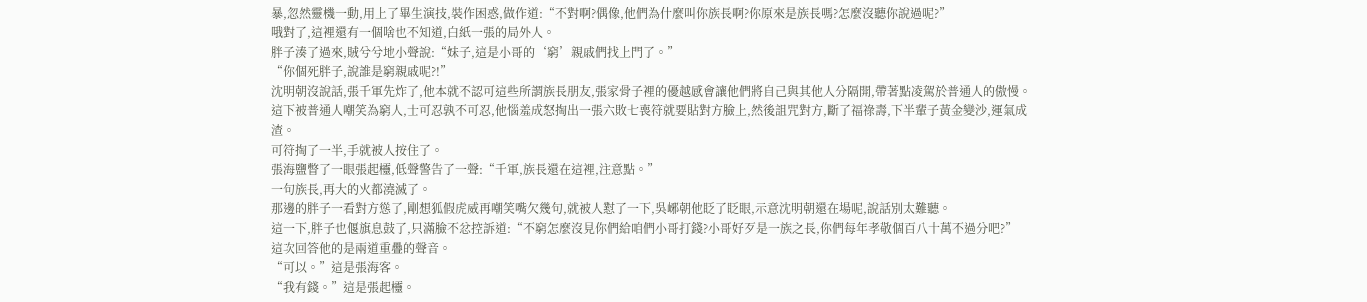暴,忽然靈機一動,用上了畢生演技,裝作困惑,做作道:“不對啊?偶像,他們為什麼叫你族長啊?你原來是族長嗎?怎麼沒聽你說過呢?”
哦對了,這裡還有一個啥也不知道,白紙一張的局外人。
胖子湊了過來,賊兮兮地小聲說:“妹子,這是小哥的‘窮’親戚們找上門了。”
“你個死胖子,說誰是窮親戚呢?!”
沈明朝沒說話,張千軍先炸了,他本就不認可這些所謂族長朋友,張家骨子裡的優越感會讓他們將自己與其他人分隔開,帶著點凌駕於普通人的傲慢。
這下被普通人嘲笑為窮人,士可忍孰不可忍,他惱羞成怒掏出一張六敗七喪符就要貼對方臉上,然後詛咒對方,斷了福祿壽,下半輩子黃金變沙,運氣成渣。
可符掏了一半,手就被人按住了。
張海鹽瞥了一眼張起欞,低聲警告了一聲:“千軍,族長還在這裡,注意點。”
一句族長,再大的火都澆滅了。
那邊的胖子一看對方慫了,剛想狐假虎威再嘲笑嘴欠幾句,就被人懟了一下,吳峫朝他眨了眨眼,示意沈明朝還在場呢,說話別太難聽。
這一下,胖子也偃旗息鼓了,只滿臉不忿控訴道:“不窮怎麼沒見你們給咱們小哥打錢?小哥好歹是一族之長,你們每年孝敬個百八十萬不過分吧?”
這次回答他的是兩道重疊的聲音。
“可以。”這是張海客。
“我有錢。”這是張起欞。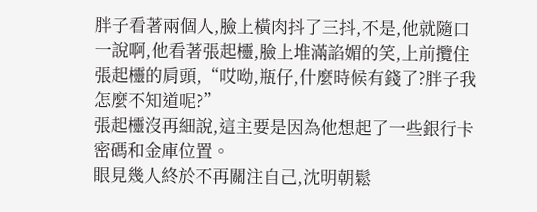胖子看著兩個人,臉上橫肉抖了三抖,不是,他就隨口一說啊,他看著張起欞,臉上堆滿諂媚的笑,上前攬住張起欞的肩頭,“哎呦,瓶仔,什麼時候有錢了?胖子我怎麼不知道呢?”
張起欞沒再細說,這主要是因為他想起了一些銀行卡密碼和金庫位置。
眼見幾人終於不再關注自己,沈明朝鬆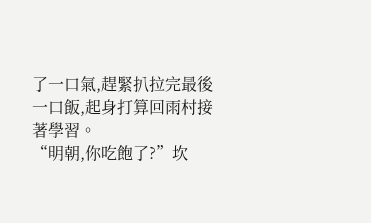了一口氣,趕緊扒拉完最後一口飯,起身打算回雨村接著學習。
“明朝,你吃飽了?”坎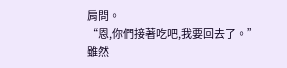肩問。
“恩,你們接著吃吧,我要回去了。”
雖然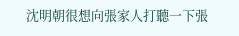沈明朝很想向張家人打聽一下張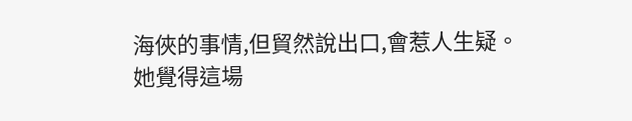海俠的事情,但貿然說出口,會惹人生疑。
她覺得這場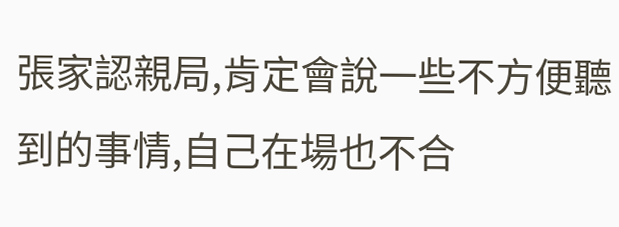張家認親局,肯定會說一些不方便聽到的事情,自己在場也不合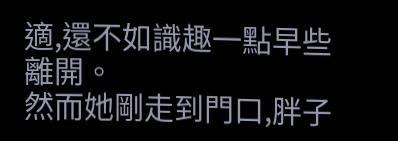適,還不如識趣一點早些離開。
然而她剛走到門口,胖子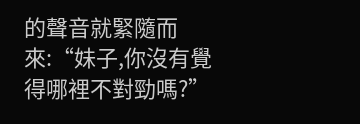的聲音就緊隨而來:“妹子,你沒有覺得哪裡不對勁嗎?”